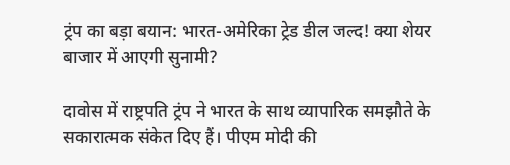ट्रंप का बड़ा बयान: भारत-अमेरिका ट्रेड डील जल्द! क्या शेयर बाजार में आएगी सुनामी?

दावोस में राष्ट्रपति ट्रंप ने भारत के साथ व्यापारिक समझौते के सकारात्मक संकेत दिए हैं। पीएम मोदी की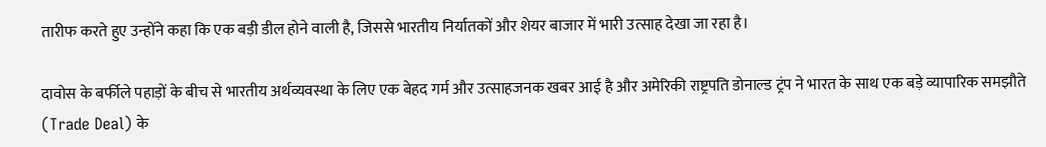तारीफ करते हुए उन्होंने कहा कि एक बड़ी डील होने वाली है, जिससे भारतीय निर्यातकों और शेयर बाजार में भारी उत्साह देखा जा रहा है।

दावोस के बर्फीले पहाड़ों के बीच से भारतीय अर्थव्यवस्था के लिए एक बेहद गर्म और उत्साहजनक खबर आई है और अमेरिकी राष्ट्रपति डोनाल्ड ट्रंप ने भारत के साथ एक बड़े व्यापारिक समझौते (Trade Deal) के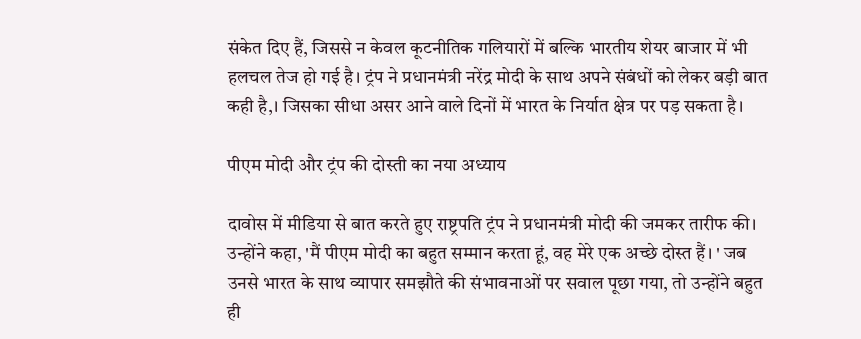संकेत दिए हैं, जिससे न केवल कूटनीतिक गलियारों में बल्कि भारतीय शेयर बाजार में भी हलचल तेज हो गई है। ट्रंप ने प्रधानमंत्री नरेंद्र मोदी के साथ अपने संबंधों को लेकर बड़ी बात कही है,। जिसका सीधा असर आने वाले दिनों में भारत के निर्यात क्षेत्र पर पड़ सकता है।

पीएम मोदी और ट्रंप की दोस्ती का नया अध्याय

दावोस में मीडिया से बात करते हुए राष्ट्रपति ट्रंप ने प्रधानमंत्री मोदी की जमकर तारीफ की। उन्होंने कहा, 'मैं पीएम मोदी का बहुत सम्मान करता हूं, वह मेरे एक अच्छे दोस्त हैं। ' जब उनसे भारत के साथ व्यापार समझौते की संभावनाओं पर सवाल पूछा गया, तो उन्होंने बहुत ही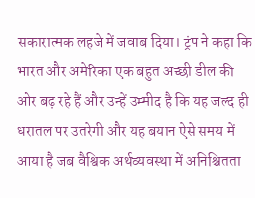सकारात्मक लहजे में जवाब दिया। ट्रंप ने कहा कि भारत और अमेरिका एक बहुत अच्छी डील की ओर बढ़ रहे हैं और उन्हें उम्मीद है कि यह जल्द ही धरातल पर उतरेगी और यह बयान ऐसे समय में आया है जब वैश्विक अर्थव्यवस्था में अनिश्चितता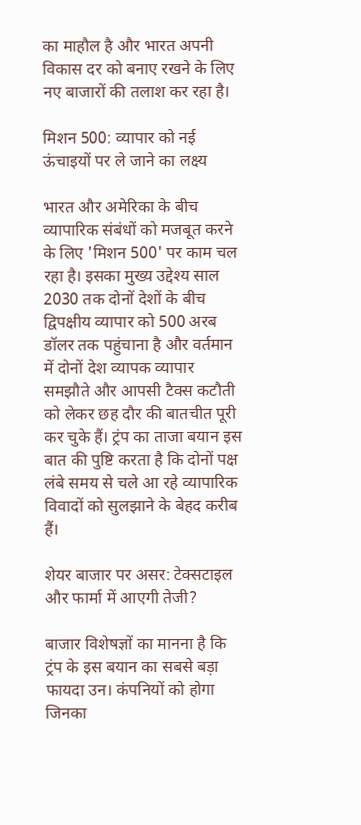का माहौल है और भारत अपनी विकास दर को बनाए रखने के लिए नए बाजारों की तलाश कर रहा है।

मिशन 500: व्यापार को नई ऊंचाइयों पर ले जाने का लक्ष्य

भारत और अमेरिका के बीच व्यापारिक संबंधों को मजबूत करने के लिए 'मिशन 500' पर काम चल रहा है। इसका मुख्य उद्देश्य साल 2030 तक दोनों देशों के बीच द्विपक्षीय व्यापार को 500 अरब डॉलर तक पहुंचाना है और वर्तमान में दोनों देश व्यापक व्यापार समझौते और आपसी टैक्स कटौती को लेकर छह दौर की बातचीत पूरी कर चुके हैं। ट्रंप का ताजा बयान इस बात की पुष्टि करता है कि दोनों पक्ष लंबे समय से चले आ रहे व्यापारिक विवादों को सुलझाने के बेहद करीब हैं।

शेयर बाजार पर असर: टेक्सटाइल और फार्मा में आएगी तेजी?

बाजार विशेषज्ञों का मानना है कि ट्रंप के इस बयान का सबसे बड़ा फायदा उन। कंपनियों को होगा जिनका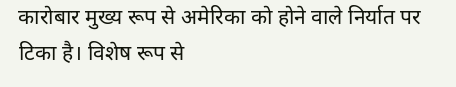कारोबार मुख्य रूप से अमेरिका को होने वाले निर्यात पर टिका है। विशेष रूप से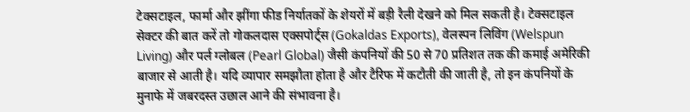टेक्सटाइल, फार्मा और झींगा फीड निर्यातकों के शेयरों में बड़ी रैली देखने को मिल सकती है। टेक्सटाइल सेक्टर की बात करें तो गोकलदास एक्सपोर्ट्स (Gokaldas Exports), वेलस्पन लिविंग (Welspun Living) और पर्ल ग्लोबल (Pearl Global) जैसी कंपनियों की 50 से 70 प्रतिशत तक की कमाई अमेरिकी बाजार से आती है। यदि व्यापार समझौता होता है और टैरिफ में कटौती की जाती है, तो इन कंपनियों के मुनाफे में जबरदस्त उछाल आने की संभावना है।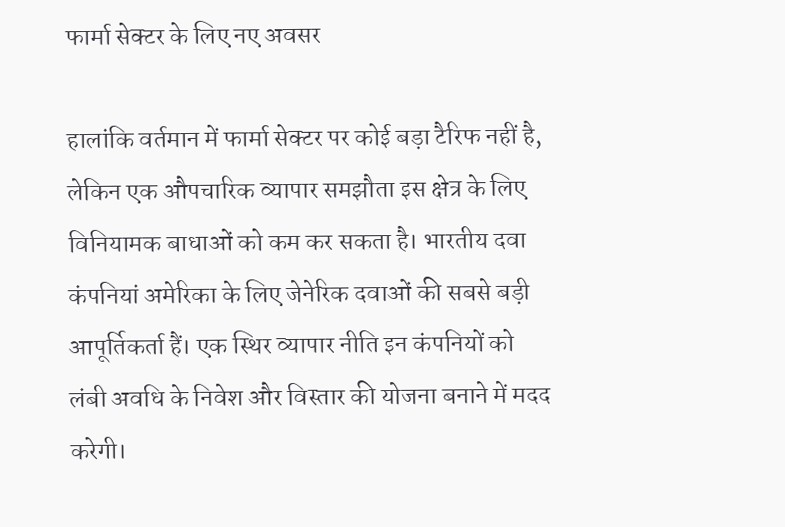फार्मा सेक्टर के लिए नए अवसर

हालांकि वर्तमान में फार्मा सेक्टर पर कोई बड़ा टैरिफ नहीं है, लेकिन एक औपचारिक व्यापार समझौता इस क्षेत्र के लिए विनियामक बाधाओं को कम कर सकता है। भारतीय दवा कंपनियां अमेरिका के लिए जेनेरिक दवाओं की सबसे बड़ी आपूर्तिकर्ता हैं। एक स्थिर व्यापार नीति इन कंपनियों को लंबी अवधि के निवेश और विस्तार की योजना बनाने में मदद करेगी।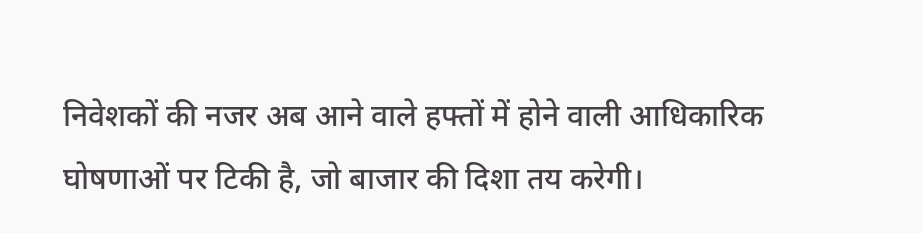निवेशकों की नजर अब आने वाले हफ्तों में होने वाली आधिकारिक घोषणाओं पर टिकी है, जो बाजार की दिशा तय करेगी।